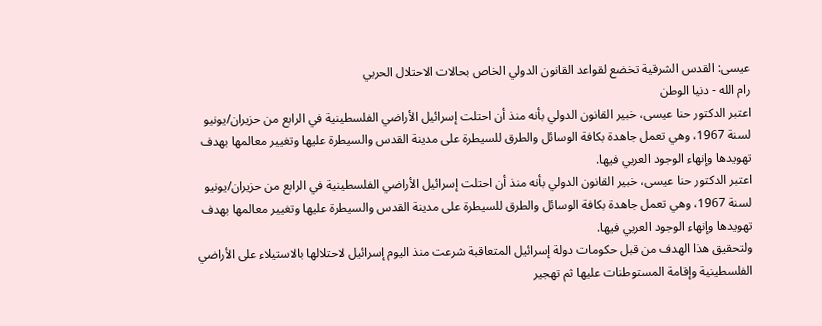عيسى: القدس الشرقية تخضع لقواعد القانون الدولي الخاص بحالات الاحتلال الحربي
رام الله - دنيا الوطن
اعتبر الدكتور حنا عيسى، خبير القانون الدولي بأنه منذ أن احتلت إسرائيل الأراضي الفلسطينية في الرابع من حزيران/يونيو لسنة 1967، وهي تعمل جاهدة بكافة الوسائل والطرق للسيطرة على مدينة القدس والسيطرة عليها وتغيير معالمها بهدف تهويدها وإنهاء الوجود العربي فيها.
اعتبر الدكتور حنا عيسى، خبير القانون الدولي بأنه منذ أن احتلت إسرائيل الأراضي الفلسطينية في الرابع من حزيران/يونيو لسنة 1967، وهي تعمل جاهدة بكافة الوسائل والطرق للسيطرة على مدينة القدس والسيطرة عليها وتغيير معالمها بهدف تهويدها وإنهاء الوجود العربي فيها.
ولتحقيق هذا الهدف من قبل حكومات دولة إسرائيل المتعاقبة شرعت منذ اليوم إسرائيل لاحتلالها بالاستيلاء على الأراضي الفلسطينية وإقامة المستوطنات عليها ثم تهجير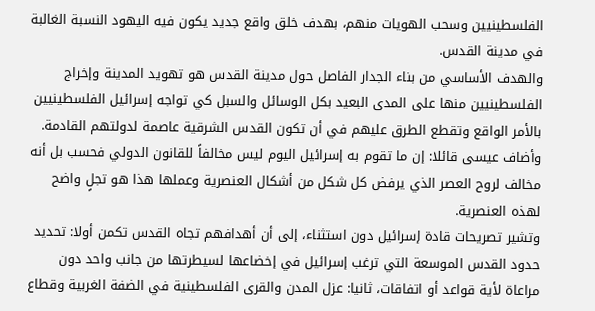الفلسطينيين وسحب الهويات منهم، بهدف خلق واقع جديد يكون فيه اليهود النسبة الغالبة في مدينة القدس.
والهدف الأساسي من بناء الجدار الفاصل حول مدينة القدس هو تهويد المدينة وإخراج الفلسطينيين منها على المدى البعيد بكل الوسائل والسبل كي تواجه إسرائيل الفلسطينيين بالأمر الواقع وتقطع الطرق عليهم في أن تكون القدس الشرقية عاصمة لدولتهم القادمة.
وأضاف عيسى قائلا: إن ما تقوم به إسرائيل اليوم ليس مخالفاً للقانون الدولي فحسب بل أنه مخالف لروح العصر الذي يرفض كل شكل من أشكال العنصرية وعملها هذا هو تجلٍ واضح لهذه العنصرية.
وتشير تصريحات قادة إسرائيل دون استثناء، إلى أن أهدافهم تجاه القدس تكمن أولا: تحديد حدود القدس الموسعة التي ترغب إسرائيل في إخضاعها لسيطرتها من جانب واحد دون مراعاة لأية قواعد أو اتفاقات، ثانيا: عزل المدن والقرى الفلسطينية في الضفة الغربية وقطاع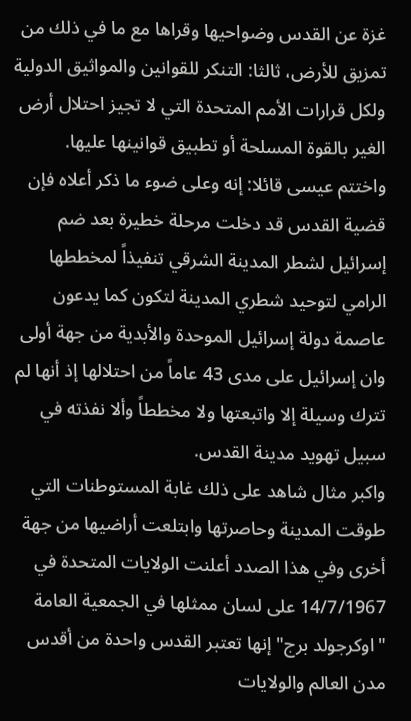غزة عن القدس وضواحيها وقراها مع ما في ذلك من تمزيق للأرض، ثالثا: التنكر للقوانين والمواثيق الدولية ولكل قرارات الأمم المتحدة التي لا تجيز احتلال أرض الغير بالقوة المسلحة أو تطبيق قوانينها عليها.
واختتم عيسى قائلا: إنه وعلى ضوء ما ذكر أعلاه فإن قضية القدس قد دخلت مرحلة خطيرة بعد ضم إسرائيل لشطر المدينة الشرقي تنفيذاً لمخططها الرامي لتوحيد شطري المدينة لتكون كما يدعون عاصمة دولة إسرائيل الموحدة والأبدية من جهة أولى وان إسرائيل على مدى 43 عاماً من احتلالها إذ أنها لم تترك وسيلة إلا واتبعتها ولا مخططاً وألا نفذته في سبيل تهويد مدينة القدس.
واكبر مثال شاهد على ذلك غابة المستوطنات التي طوقت المدينة وحاصرتها وابتلعت أراضيها من جهة أخرى وفي هذا الصدد أعلنت الولايات المتحدة في 14/7/1967 على لسان ممثلها في الجمعية العامة "اوكرجولد برج" إنها تعتبر القدس واحدة من أقدس مدن العالم والولايات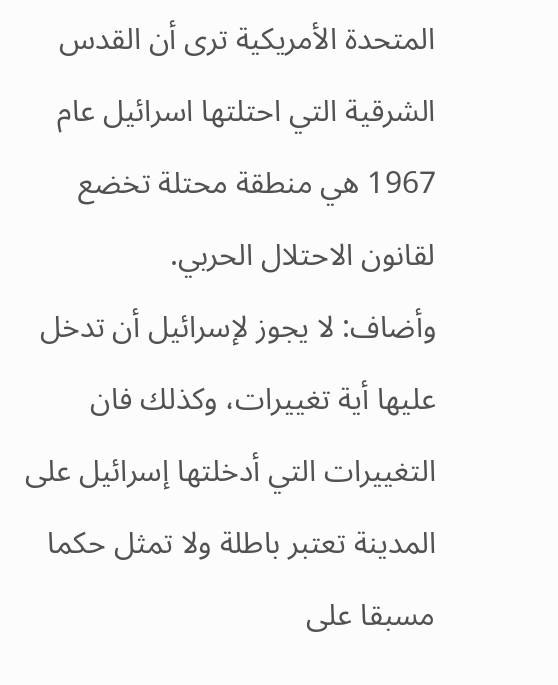المتحدة الأمريكية ترى أن القدس الشرقية التي احتلتها اسرائيل عام 1967 هي منطقة محتلة تخضع لقانون الاحتلال الحربي.
وأضاف: لا يجوز لإسرائيل أن تدخل عليها أية تغييرات، وكذلك فان التغييرات التي أدخلتها إسرائيل على المدينة تعتبر باطلة ولا تمثل حكما مسبقا على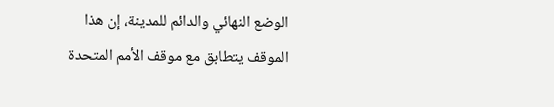الوضع النهائي والدائم للمدينة، إن هذا الموقف يتطابق مع موقف الأمم المتحدة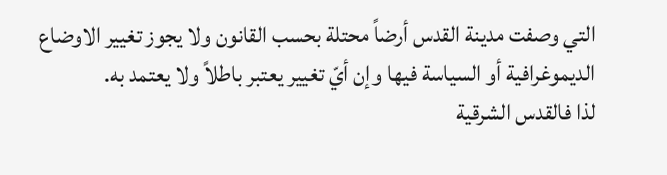التي وصفت مدينة القدس أرضاً محتلة بحسب القانون ولا يجوز تغيير الاوضاع الديموغرافية أو السياسة فيها وإن أيّ تغيير يعتبر باطلاً ولا يعتمد به.
لذا فالقدس الشرقية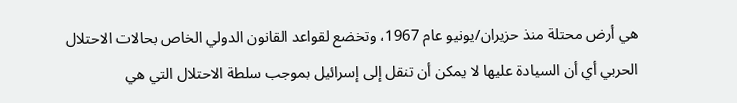هي أرض محتلة منذ حزيران/يونيو عام 1967، وتخضع لقواعد القانون الدولي الخاص بحالات الاحتلال الحربي أي أن السيادة عليها لا يمكن أن تنقل إلى إسرائيل بموجب سلطة الاحتلال التي هي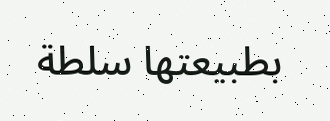بطبيعتها سلطة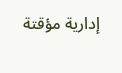إدارية مؤقتة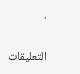.

التعليقات